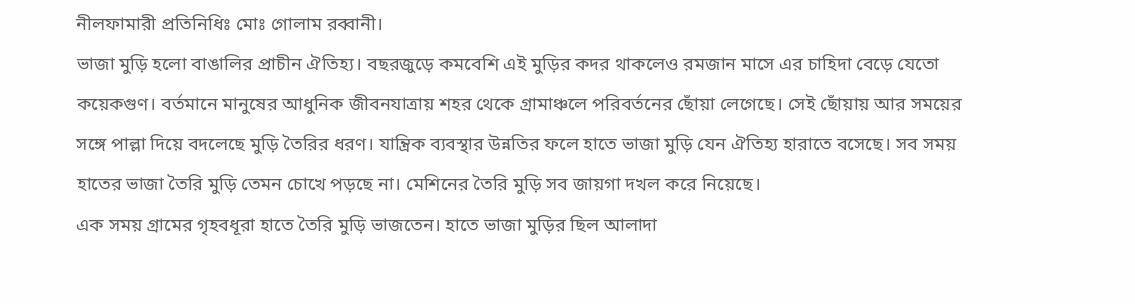নীলফামারী প্রতিনিধিঃ মোঃ গোলাম রব্বানী।
ভাজা মুড়ি হলো বাঙালির প্রাচীন ঐতিহ্য। বছরজুড়ে কমবেশি এই মুড়ির কদর থাকলেও রমজান মাসে এর চাহিদা বেড়ে যেতো কয়েকগুণ। বর্তমানে মানুষের আধুনিক জীবনযাত্রায় শহর থেকে গ্রামাঞ্চলে পরিবর্তনের ছোঁয়া লেগেছে। সেই ছোঁয়ায় আর সময়ের সঙ্গে পাল্লা দিয়ে বদলেছে মুড়ি তৈরির ধরণ। যান্ত্রিক ব্যবস্থার উন্নতির ফলে হাতে ভাজা মুড়ি যেন ঐতিহ্য হারাতে বসেছে। সব সময় হাতের ভাজা তৈরি মুড়ি তেমন চোখে পড়ছে না। মেশিনের তৈরি মুড়ি সব জায়গা দখল করে নিয়েছে।
এক সময় গ্রামের গৃহবধূরা হাতে তৈরি মুড়ি ভাজতেন। হাতে ভাজা মুড়ির ছিল আলাদা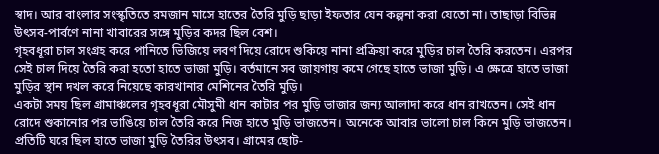স্বাদ। আর বাংলার সংস্কৃতিতে রমজান মাসে হাতের তৈরি মুড়ি ছাড়া ইফতার যেন কল্পনা করা যেতো না। তাছাড়া বিভিন্ন উৎসব-পার্বণে নানা খাবারের সঙ্গে মুড়ির কদর ছিল বেশ।
গৃহবধূরা চাল সংগ্রহ করে পানিতে ভিজিয়ে লবণ দিয়ে রোদে শুকিয়ে নানা প্রক্রিয়া করে মুড়ির চাল তৈরি করতেন। এরপর সেই চাল দিয়ে তৈরি করা হতো হাতে ভাজা মুড়ি। বর্তমানে সব জায়গায় কমে গেছে হাতে ভাজা মুড়ি। এ ক্ষেত্রে হাতে ভাজা মুড়ির স্থান দখল করে নিয়েছে কারখানার মেশিনের তৈরি মুড়ি।
একটা সময় ছিল গ্রামাঞ্চলের গৃহবধূরা মৌসুমী ধান কাটার পর মুড়ি ভাজার জন্য আলাদা করে ধান রাখতেন। সেই ধান রোদে শুকানোর পর ভাঙিয়ে চাল তৈরি করে নিজ হাতে মুড়ি ভাজতেন। অনেকে আবার ভালো চাল কিনে মুড়ি ভাজতেন। প্রতিটি ঘরে ছিল হাতে ভাজা মুড়ি তৈরির উৎসব। গ্রামের ছোট-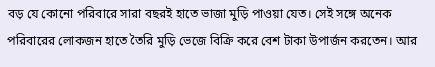বড় যে কোনো পরিবারে সারা বছরই হাতে ভাজা মুড়ি পাওয়া যেত। সেই সঙ্গে অনেক পরিবারের লোকজন হাতে তৈরি মুড়ি ভেজে বিক্রি করে বেশ টাকা উপার্জন করতেন। আর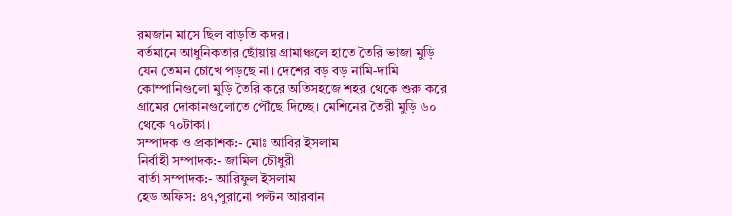রমজান মাসে ছিল বাড়তি কদর।
বর্তমানে আধুনিকতার ছোঁয়ায় গ্রামাঞ্চলে হাতে তৈরি ভাজা মুড়ি যেন তেমন চোখে পড়ছে না। দেশের বড় বড় নামি-দামি কোম্পানিগুলো মুড়ি তৈরি করে অতিসহজে শহর থেকে শুরু করে গ্রামের দোকানগুলোতে পৌঁছে দিচ্ছে। মেশিনের তৈরী মুড়ি ৬০ থেকে ৭০টাকা।
সম্পাদক ও প্রকাশক:- মোঃ আবির ইসলাম
নির্বাহী সম্পাদক:- জামিল চৌধুরী
বার্তা সম্পাদক:- আরিফুল ইসলাম
হেড অফিস: ৪৭,পুরানো পল্টন আরবান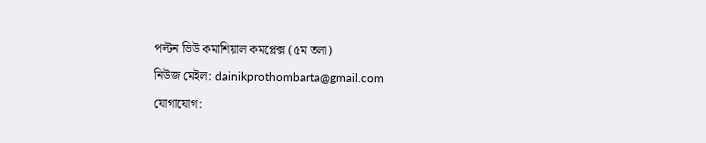পল্টন ভিউ কমাশিয়াল কমপ্লেক্স (৫ম তলা)
নিউজ মেইল: dainikprothombarta@gmail.com
যোগাযোগ: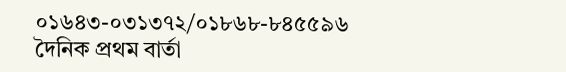০১৬৪৩-০৩১৩৭২/০১৮৬৮-৮৪৫৫৯৬
দৈনিক প্রথম বার্তা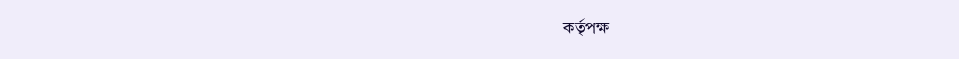কর্তৃপক্ষ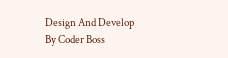Design And Develop By Coder Boss